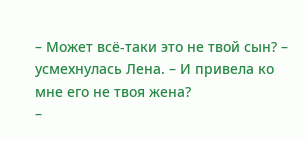– Может всё-таки это не твой сын? – усмехнулась Лена. – И привела ко мне его не твоя жена?
–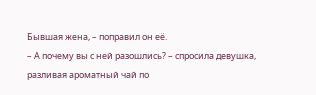Бывшая жена, – поправил он её.
– А почему вы с ней разошлись? – спросила девушка, разливая ароматный чай по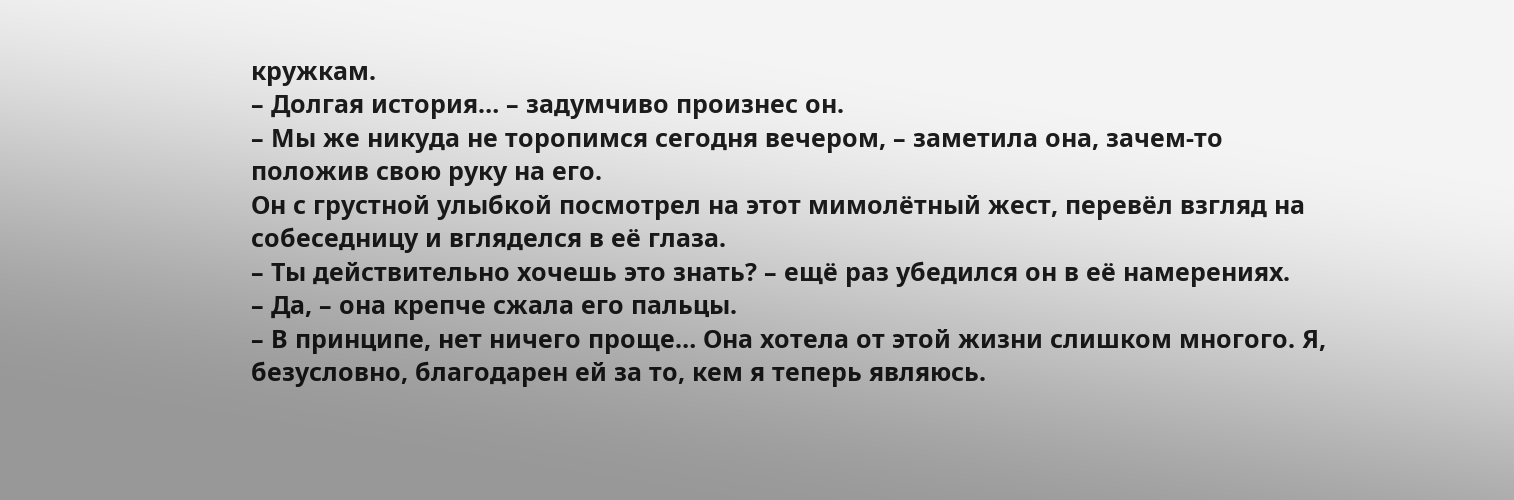кружкам.
– Долгая история… – задумчиво произнес он.
– Мы же никуда не торопимся сегодня вечером, – заметила она, зачем-то положив свою руку на его.
Он с грустной улыбкой посмотрел на этот мимолётный жест, перевёл взгляд на собеседницу и вгляделся в её глаза.
– Ты действительно хочешь это знать? – ещё раз убедился он в её намерениях.
– Да, – она крепче сжала его пальцы.
– В принципе, нет ничего проще… Она хотела от этой жизни слишком многого. Я, безусловно, благодарен ей за то, кем я теперь являюсь.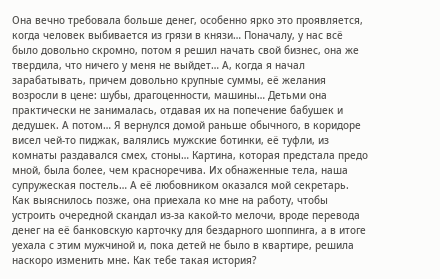Она вечно требовала больше денег, особенно ярко это проявляется, когда человек выбивается из грязи в князи… Поначалу, у нас всё было довольно скромно, потом я решил начать свой бизнес, она же твердила, что ничего у меня не выйдет… А, когда я начал зарабатывать, причем довольно крупные суммы, её желания возросли в цене: шубы, драгоценности, машины… Детьми она практически не занималась, отдавая их на попечение бабушек и дедушек. А потом… Я вернулся домой раньше обычного, в коридоре висел чей-то пиджак, валялись мужские ботинки, её туфли, из комнаты раздавался смех, стоны… Картина, которая предстала предо мной, была более, чем красноречива. Их обнаженные тела, наша супружеская постель… А её любовником оказался мой секретарь. Как выяснилось позже, она приехала ко мне на работу, чтобы устроить очередной скандал из-за какой-то мелочи, вроде перевода денег на её банковскую карточку для бездарного шоппинга, а в итоге уехала с этим мужчиной и, пока детей не было в квартире, решила наскоро изменить мне. Как тебе такая история?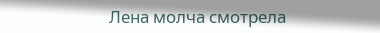Лена молча смотрела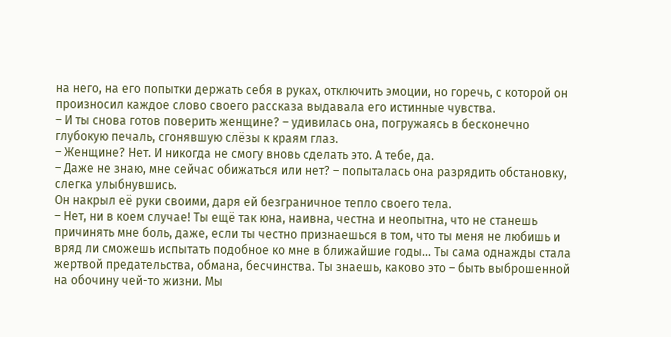на него, на его попытки держать себя в руках, отключить эмоции, но горечь, с которой он произносил каждое слово своего рассказа выдавала его истинные чувства.
– И ты снова готов поверить женщине? – удивилась она, погружаясь в бесконечно глубокую печаль, сгонявшую слёзы к краям глаз.
– Женщине? Нет. И никогда не смогу вновь сделать это. А тебе, да.
– Даже не знаю, мне сейчас обижаться или нет? – попыталась она разрядить обстановку, слегка улыбнувшись.
Он накрыл её руки своими, даря ей безграничное тепло своего тела.
– Нет, ни в коем случае! Ты ещё так юна, наивна, честна и неопытна, что не станешь причинять мне боль, даже, если ты честно признаешься в том, что ты меня не любишь и вряд ли сможешь испытать подобное ко мне в ближайшие годы… Ты сама однажды стала жертвой предательства, обмана, бесчинства. Ты знаешь, каково это – быть выброшенной на обочину чей-то жизни. Мы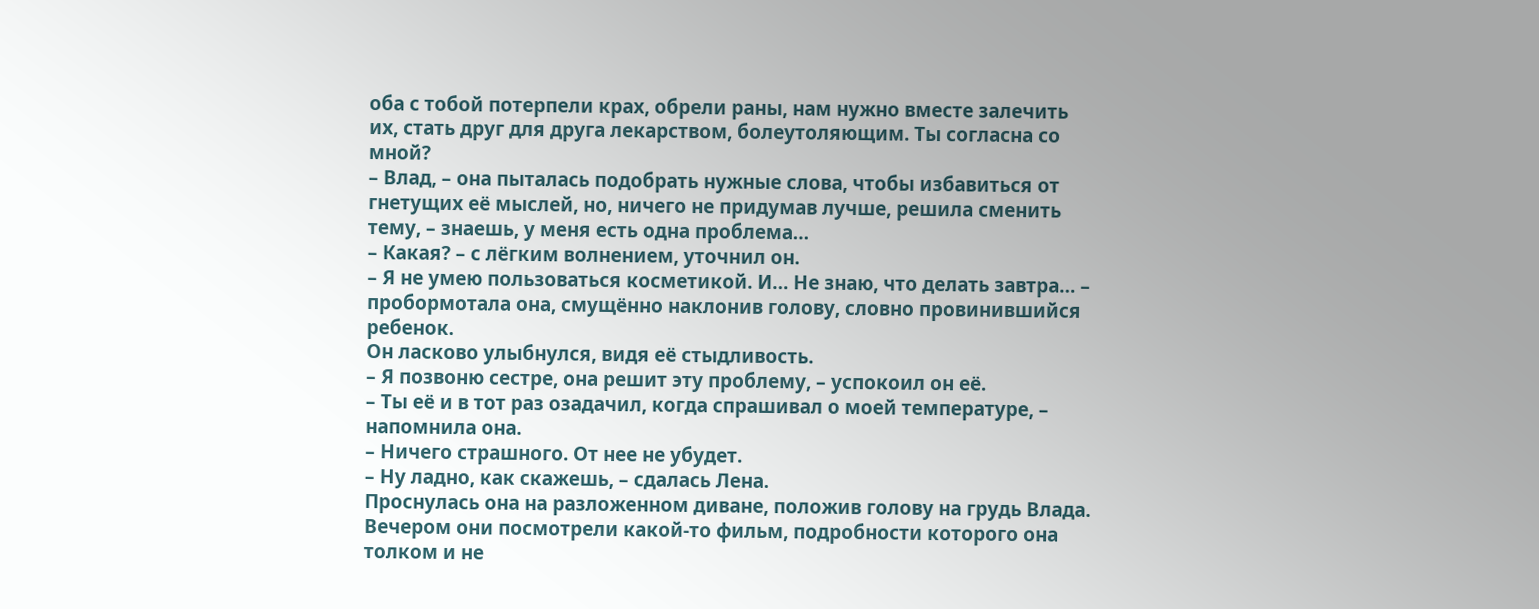оба с тобой потерпели крах, обрели раны, нам нужно вместе залечить их, стать друг для друга лекарством, болеутоляющим. Ты согласна со мной?
– Влад, – она пыталась подобрать нужные слова, чтобы избавиться от гнетущих её мыслей, но, ничего не придумав лучше, решила сменить тему, – знаешь, у меня есть одна проблема…
– Какая? – с лёгким волнением, уточнил он.
– Я не умею пользоваться косметикой. И… Не знаю, что делать завтра… – пробормотала она, смущённо наклонив голову, словно провинившийся ребенок.
Он ласково улыбнулся, видя её стыдливость.
– Я позвоню сестре, она решит эту проблему, – успокоил он её.
– Ты её и в тот раз озадачил, когда спрашивал о моей температуре, – напомнила она.
– Ничего страшного. От нее не убудет.
– Ну ладно, как скажешь, – сдалась Лена.
Проснулась она на разложенном диване, положив голову на грудь Влада. Вечером они посмотрели какой-то фильм, подробности которого она толком и не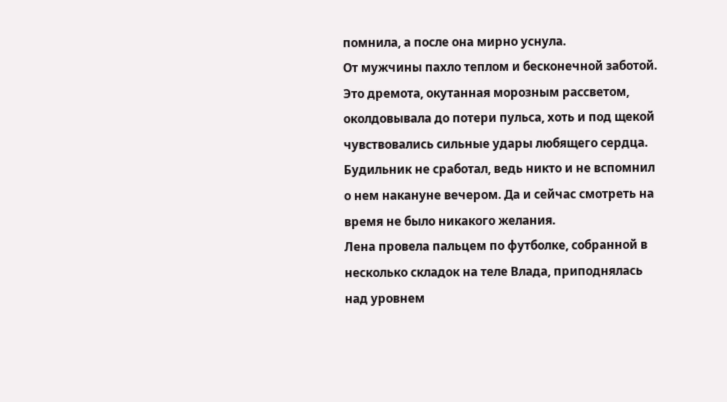помнила, а после она мирно уснула.
От мужчины пахло теплом и бесконечной заботой. Это дремота, окутанная морозным рассветом, околдовывала до потери пульса, хоть и под щекой чувствовались сильные удары любящего сердца.
Будильник не сработал, ведь никто и не вспомнил о нем накануне вечером. Да и сейчас смотреть на время не было никакого желания.
Лена провела пальцем по футболке, собранной в несколько складок на теле Влада, приподнялась над уровнем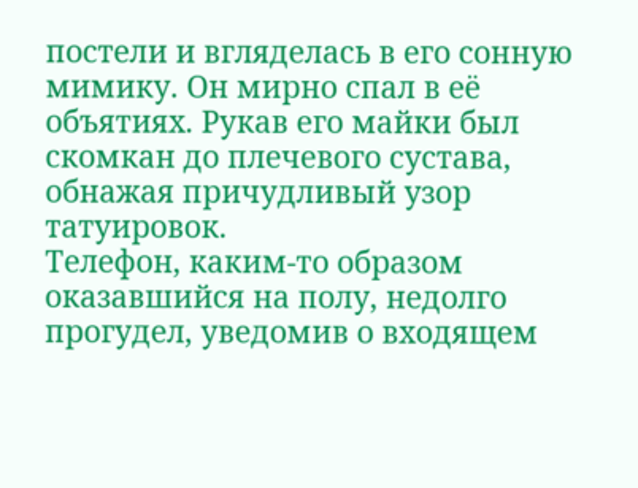постели и вгляделась в его сонную мимику. Он мирно спал в её объятиях. Рукав его майки был скомкан до плечевого сустава, обнажая причудливый узор татуировок.
Телефон, каким-то образом оказавшийся на полу, недолго прогудел, уведомив о входящем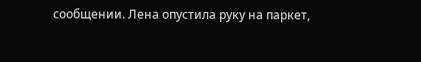сообщении. Лена опустила руку на паркет,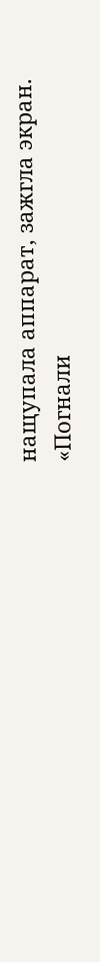нащупала аппарат, зажгла экран.
«Погнали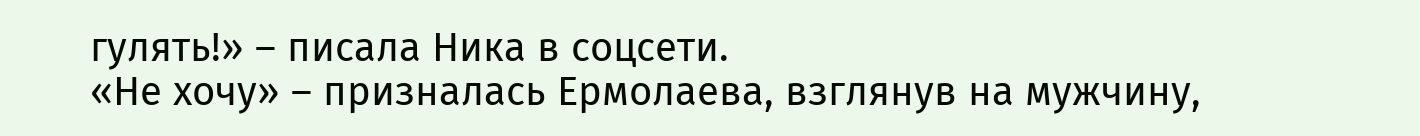гулять!» – писала Ника в соцсети.
«Не хочу» – призналась Ермолаева, взглянув на мужчину,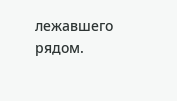лежавшего рядом.